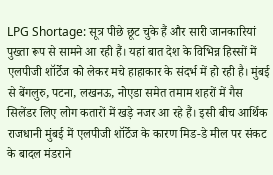LPG Shortage: सूत्र पीछे छूट चुके हैं और सारी जानकारियां पुख्ता रूप से सामने आ रही हैं। यहां बात देश के विभिन्न हिस्सों में एलपीजी शॉर्टेज को लेकर मचे हाहाकार के संदर्भ में हो रही है। मुंबई से बेंगलुरु, पटना, लखनऊ, नोएडा समेत तमाम शहरों में गैस सिलेंडर लिए लोग कतारों में खड़े नजर आ रहे हैं। इसी बीच आर्थिक राजधानी मुंबई में एलपीजी शॉर्टेज के कारण मिड-डे मील पर संकट के बादल मंडराने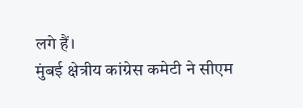लगे हैं।
मुंबई क्षेत्रीय कांग्रेस कमेटी ने सीएम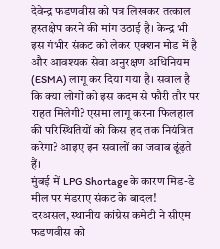देवेन्द्र फडणवीस को पत्र लिखकर तत्काल हस्तक्षेप करने की मांग उठाई है। केन्द्र भी इस गंभीर संकट को लेकर एक्शन मोड में है और आवश्यक सेवा अनुरक्षण अधिनियम (ESMA) लागू कर दिया गया है। सवाल है कि क्या लोगों को इस कदम से फौरी तौर पर राहत मिलेगी? एसमा लागू करना फिलहाल की परिस्थितियों को किस हद तक नियंत्रित करेगा? आइए इन सवालों का जवाब ढूंढ़ते हैं।
मुंबई में LPG Shortage के कारण मिड-डे मील पर मंडराए संकट के बादल!
दरअसल, स्थानीय कांग्रेस कमेटी ने सीएम फडणवीस को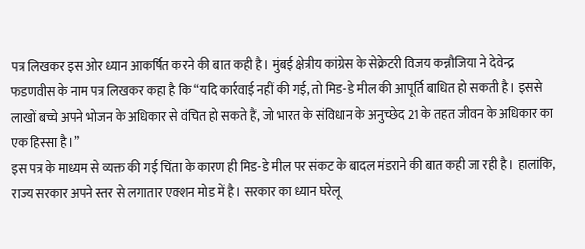पत्र लिखकर इस ओर ध्यान आकर्षित करने की बात कही है। मुंबई क्षेत्रीय कांग्रेस के सेक्रेटरी विजय कन्नौजिया ने देवेन्द्र फडणवीस के नाम पत्र लिखकर कहा है कि “यदि कार्रवाई नहीं की गई, तो मिड-डे मील की आपूर्ति बाधित हो सकती है। इससे लाखों बच्चे अपने भोजन के अधिकार से वंचित हो सकते हैं, जो भारत के संविधान के अनुच्छेद 21 के तहत जीवन के अधिकार का एक हिस्सा है।”
इस पत्र के माध्यम से व्यक्त की गई चिंता के कारण ही मिड-डे मील पर संकट के बादल मंडराने की बात कही जा रही है। हालांकि, राज्य सरकार अपने स्तर से लगातार एक्शन मोड में है। सरकार का ध्यान घरेलू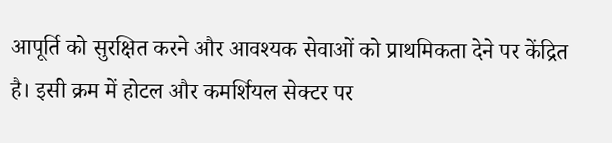आपूर्ति को सुरक्षित करने और आवश्यक सेवाओं को प्राथमिकता देने पर केंद्रित है। इसी क्रम में होटल और कमर्शियल सेक्टर पर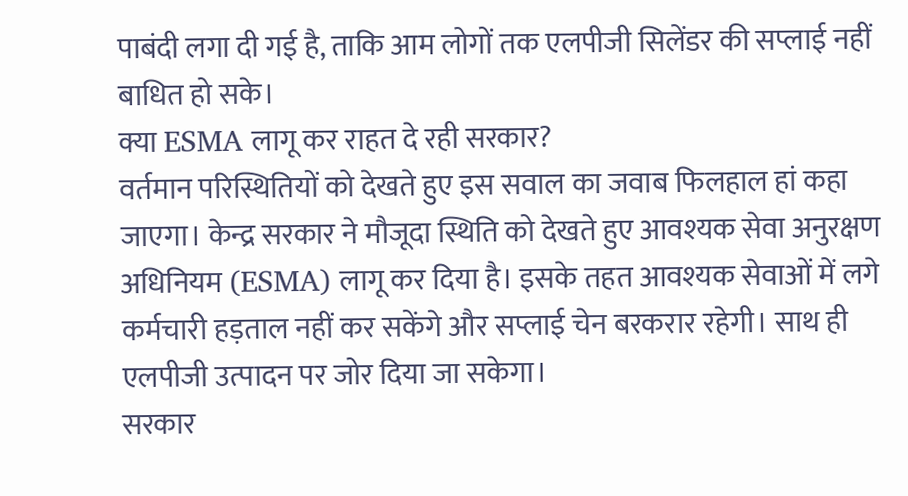पाबंदी लगा दी गई है, ताकि आम लोगों तक एलपीजी सिलेंडर की सप्लाई नहीं बाधित हो सके।
क्या ESMA लागू कर राहत दे रही सरकार?
वर्तमान परिस्थितियों को देखते हुए इस सवाल का जवाब फिलहाल हां कहा जाएगा। केन्द्र सरकार ने मौजूदा स्थिति को देखते हुए आवश्यक सेवा अनुरक्षण अधिनियम (ESMA) लागू कर दिया है। इसके तहत आवश्यक सेवाओं में लगे कर्मचारी हड़ताल नहीं कर सकेंगे और सप्लाई चेन बरकरार रहेगी। साथ ही एलपीजी उत्पादन पर जोर दिया जा सकेगा।
सरकार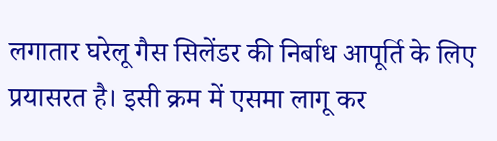लगातार घरेलू गैस सिलेंडर की निर्बाध आपूर्ति के लिए प्रयासरत है। इसी क्रम में एसमा लागू कर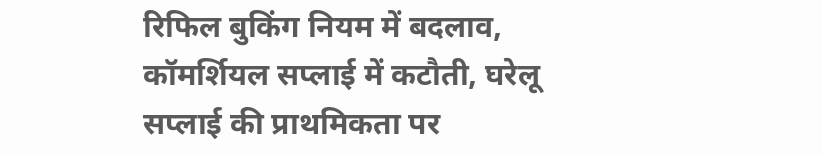रिफिल बुकिंग नियम में बदलाव, कॉमर्शियल सप्लाई में कटौती, घरेलू सप्लाई की प्राथमिकता पर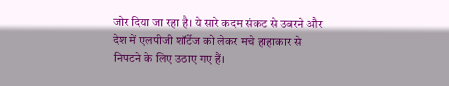जोर दिया जा रहा है। ये सारे कदम संकट से उबरने और देश में एलपीजी शॉर्टेज को लेकर मचे हाहाकार से निपटने के लिए उठाए गए हैं।